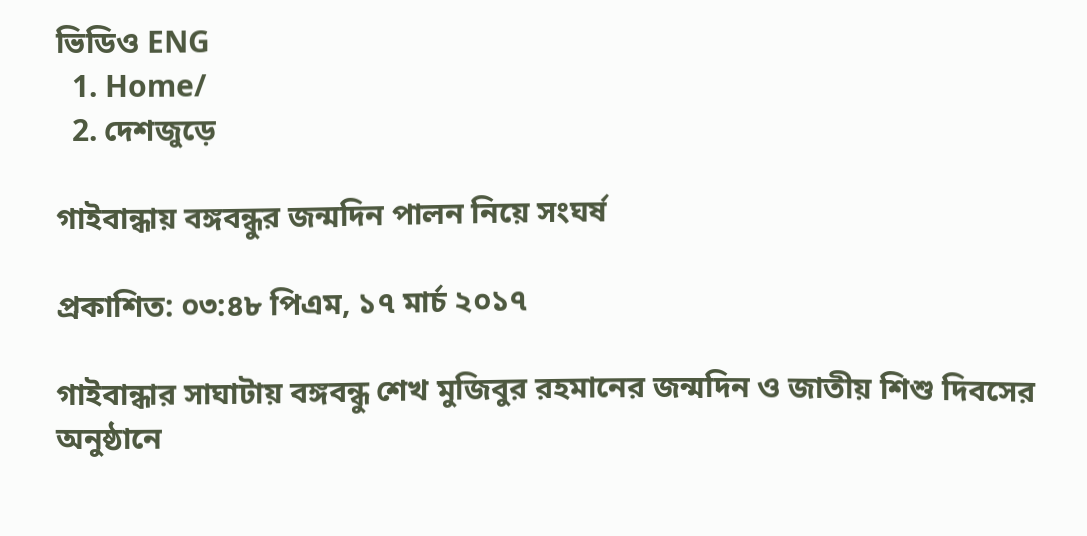ভিডিও ENG
  1. Home/
  2. দেশজুড়ে

গাইবান্ধায় বঙ্গবন্ধুর জন্মদিন পালন নিয়ে সংঘর্ষ

প্রকাশিত: ০৩:৪৮ পিএম, ১৭ মার্চ ২০১৭

গাইবান্ধার সাঘাটায় বঙ্গবন্ধু শেখ মুজিবুর রহমানের জন্মদিন ও জাতীয় শিশু দিবসের অনুষ্ঠানে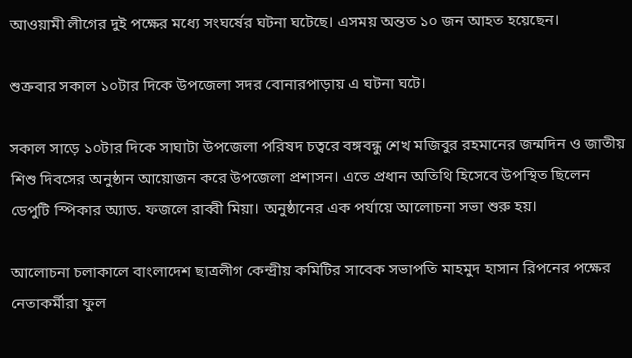আওয়ামী লীগের দুই পক্ষের মধ্যে সংঘর্ষের ঘটনা ঘটেছে। এসময় অন্তত ১০ জন আহত হয়েছেন।

শুক্রবার সকাল ১০টার দিকে উপজেলা সদর বোনারপাড়ায় এ ঘটনা ঘটে।

সকাল সাড়ে ১০টার দিকে সাঘাটা উপজেলা পরিষদ চত্বরে বঙ্গবন্ধু শেখ মজিবুর রহমানের জন্মদিন ও জাতীয় শিশু দিবসের অনুষ্ঠান আয়োজন করে উপজেলা প্রশাসন। এতে প্রধান অতিথি হিসেবে উপস্থিত ছিলেন ডেপুটি স্পিকার অ্যাড. ফজলে রাব্বী মিয়া। অনুষ্ঠানের এক পর্যায়ে আলোচনা সভা শুরু হয়।

আলোচনা চলাকালে বাংলাদেশ ছাত্রলীগ কেন্দ্রীয় কমিটির সাবেক সভাপতি মাহমুদ হাসান রিপনের পক্ষের নেতাকর্মীরা ফুল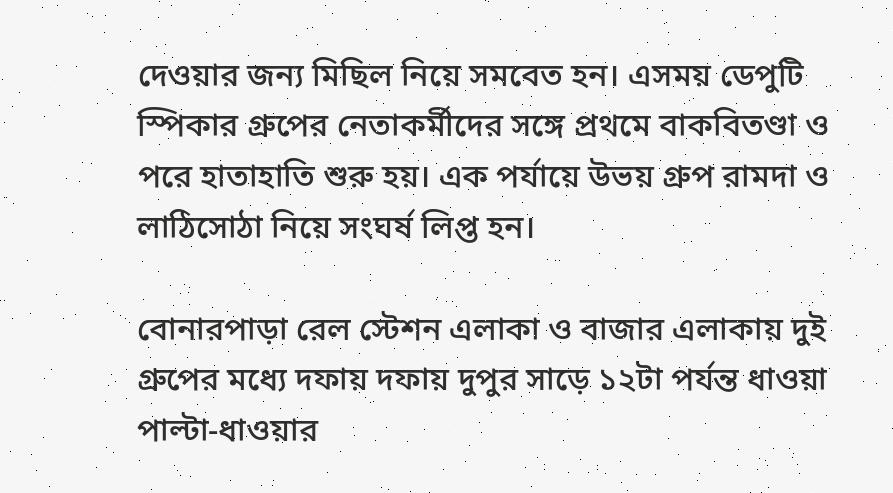দেওয়ার জন্য মিছিল নিয়ে সমবেত হন। এসময় ডেপুটি স্পিকার গ্রুপের নেতাকর্মীদের সঙ্গে প্রথমে বাকবিতণ্ডা ও পরে হাতাহাতি শুরু হয়। এক পর্যায়ে উভয় গ্রুপ রামদা ও লাঠিসোঠা নিয়ে সংঘর্ষ লিপ্ত হন।

বোনারপাড়া রেল স্টেশন এলাকা ও বাজার এলাকায় দুই গ্রুপের মধ্যে দফায় দফায় দুপুর সাড়ে ১২টা পর্যন্ত ধাওয়া পাল্টা-ধাওয়ার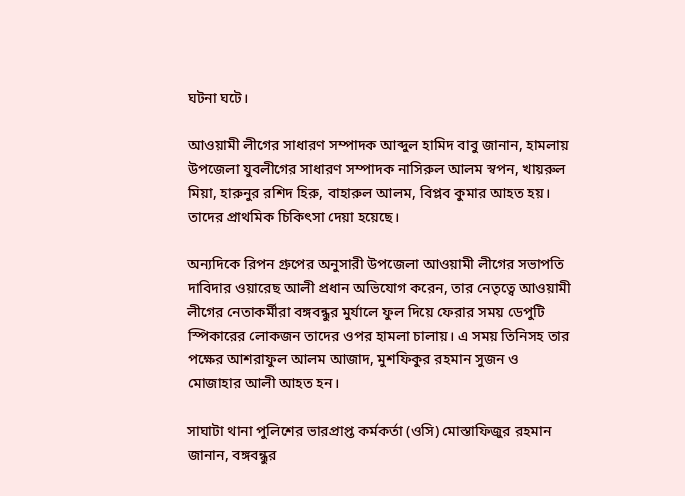ঘটনা ঘটে।

আওয়ামী লীগের সাধারণ সম্পাদক আব্দুল হামিদ বাবু জানান, হামলায় উপজেলা যুবলীগের সাধারণ সম্পাদক নাসিরুল আলম স্বপন, খায়রুল মিয়া, হারুনুর রশিদ হিরু, বাহারুল আলম, বিপ্লব কুমার আহত হয়। তাদের প্রাথমিক চিকিৎসা দেয়া হয়েছে।

অন্যদিকে রিপন গ্রুপের অনুসারী উপজেলা আওয়ামী লীগের সভাপতি দাবিদার ওয়ারেছ আলী প্রধান অভিযোগ করেন, তার নেতৃত্বে আওয়ামী লীগের নেতাকর্মীরা বঙ্গবন্ধুর মুর্যালে ফুল দিয়ে ফেরার সময় ডেপুটি স্পিকারের লোকজন তাদের ওপর হামলা চালায়। এ সময় তিনিসহ তার পক্ষের আশরাফুল আলম আজাদ, মুশফিকুর রহমান সুজন ও মোজাহার আলী আহত হন।

সাঘাটা থানা পুলিশের ভারপ্রাপ্ত কর্মকর্তা (ওসি) মোস্তাফিজুর রহমান জানান, বঙ্গবন্ধুর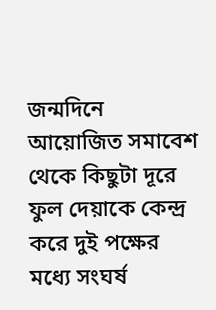জন্মদিনে আয়োজিত সমাবেশ থেকে কিছুটা দূরে ফুল দেয়াকে কেন্দ্র করে দুই পক্ষের মধ্যে সংঘর্ষ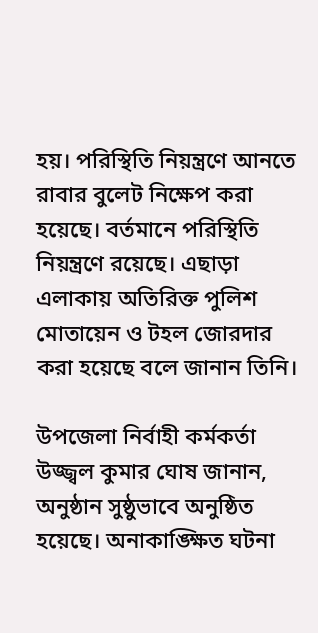হয়। পরিস্থিতি নিয়ন্ত্রণে আনতে রাবার বুলেট নিক্ষেপ করা হয়েছে। বর্তমানে পরিস্থিতি নিয়ন্ত্রণে রয়েছে। এছাড়া এলাকায় অতিরিক্ত পুলিশ মোতায়েন ও টহল জোরদার করা হয়েছে বলে জানান তিনি।

উপজেলা নির্বাহী কর্মকর্তা উজ্জ্বল কুমার ঘোষ জানান, অনুষ্ঠান সুষ্ঠুভাবে অনুষ্ঠিত হয়েছে। অনাকাঙ্ক্ষিত ঘটনা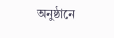অনুষ্ঠানে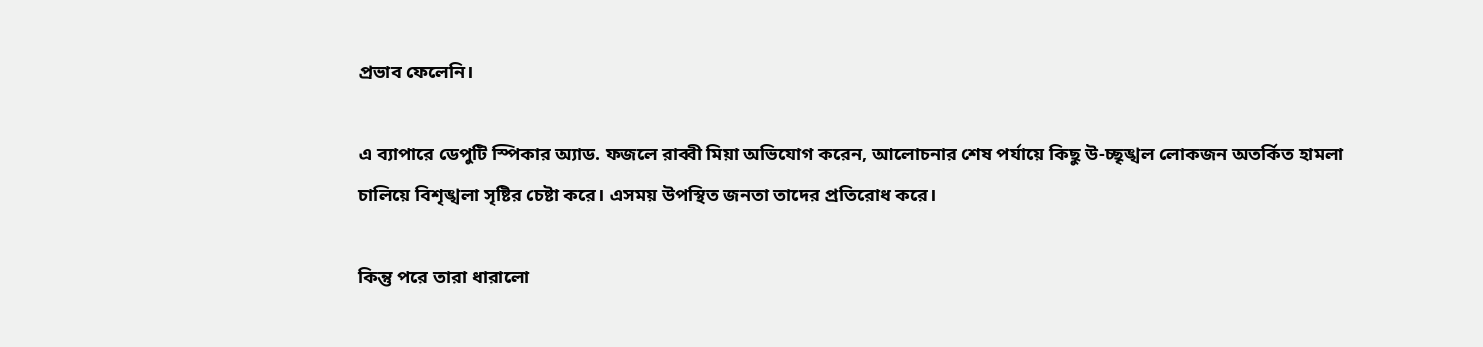প্রভাব ফেলেনি।

এ ব্যাপারে ডেপুটি স্পিকার অ্যাড. ফজলে রাব্বী মিয়া অভিযোগ করেন, আলোচনার শেষ পর্যায়ে কিছু উ-চ্ছৃঙ্খল লোকজন অতর্কিত হামলা চালিয়ে বিশৃঙ্খলা সৃষ্টির চেষ্টা করে। এসময় উপস্থিত জনতা তাদের প্রতিরোধ করে।

কিন্তু পরে তারা ধারালো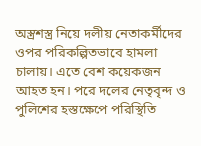অস্ত্রশস্ত্র নিয়ে দলীয় নেতাকর্মীদের ওপর পরিকল্পিতভাবে হামলা চালায়। এতে বেশ কয়েকজন আহত হন। পরে দলের নেতৃবৃন্দ ও পুলিশের হস্তক্ষেপে পরিস্থিতি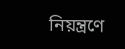নিয়ন্ত্রণে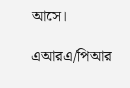আসে।

এআরএ/পিআর